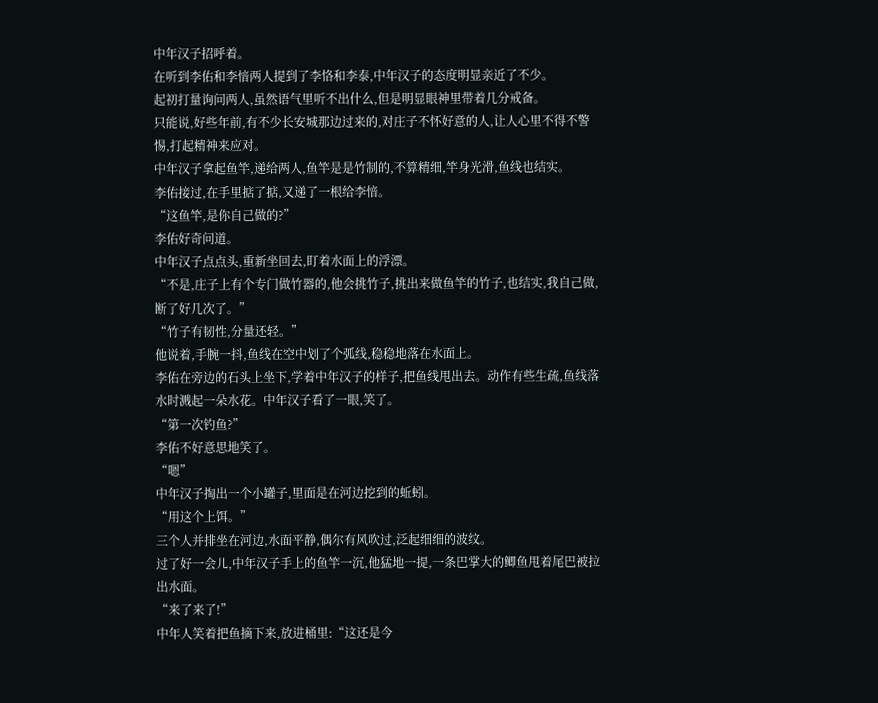中年汉子招呼着。
在听到李佑和李愔两人提到了李恪和李泰,中年汉子的态度明显亲近了不少。
起初打量询问两人,虽然语气里听不出什么,但是明显眼神里带着几分戒备。
只能说,好些年前,有不少长安城那边过来的,对庄子不怀好意的人,让人心里不得不警惕,打起精神来应对。
中年汉子拿起鱼竿,递给两人,鱼竿是是竹制的,不算精细,竿身光滑,鱼线也结实。
李佑接过,在手里掂了掂,又递了一根给李愔。
“这鱼竿,是你自己做的?”
李佑好奇问道。
中年汉子点点头,重新坐回去,盯着水面上的浮漂。
“不是,庄子上有个专门做竹器的,他会挑竹子,挑出来做鱼竿的竹子,也结实,我自己做,断了好几次了。”
“竹子有韧性,分量还轻。”
他说着,手腕一抖,鱼线在空中划了个弧线,稳稳地落在水面上。
李佑在旁边的石头上坐下,学着中年汉子的样子,把鱼线甩出去。动作有些生疏,鱼线落水时溅起一朵水花。中年汉子看了一眼,笑了。
“第一次钓鱼?”
李佑不好意思地笑了。
“嗯”
中年汉子掏出一个小罐子,里面是在河边挖到的蚯蚓。
“用这个上饵。”
三个人并排坐在河边,水面平静,偶尔有风吹过,泛起细细的波纹。
过了好一会儿,中年汉子手上的鱼竿一沉,他猛地一提,一条巴掌大的鲫鱼甩着尾巴被拉出水面。
“来了来了!”
中年人笑着把鱼摘下来,放进桶里:“这还是今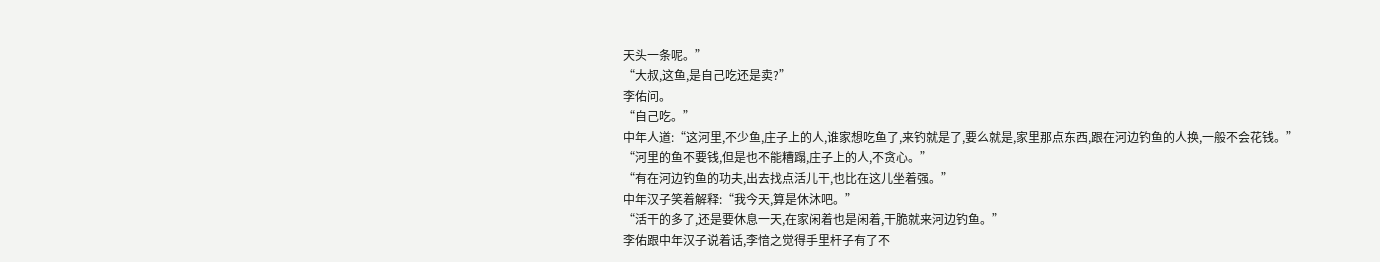天头一条呢。”
“大叔,这鱼,是自己吃还是卖?”
李佑问。
“自己吃。”
中年人道:“这河里,不少鱼,庄子上的人,谁家想吃鱼了,来钓就是了,要么就是,家里那点东西,跟在河边钓鱼的人换,一般不会花钱。”
“河里的鱼不要钱,但是也不能糟蹋,庄子上的人,不贪心。”
“有在河边钓鱼的功夫,出去找点活儿干,也比在这儿坐着强。”
中年汉子笑着解释:“我今天,算是休沐吧。”
“活干的多了,还是要休息一天,在家闲着也是闲着,干脆就来河边钓鱼。”
李佑跟中年汉子说着话,李愔之觉得手里杆子有了不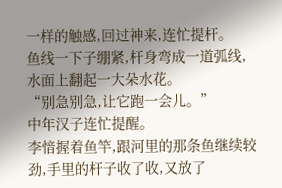一样的触感,回过神来,连忙提杆。
鱼线一下子绷紧,杆身弯成一道弧线,水面上翻起一大朵水花。
“别急别急,让它跑一会儿。”
中年汉子连忙提醒。
李愔握着鱼竿,跟河里的那条鱼继续较劲,手里的杆子收了收,又放了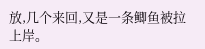放,几个来回,又是一条鲫鱼被拉上岸。